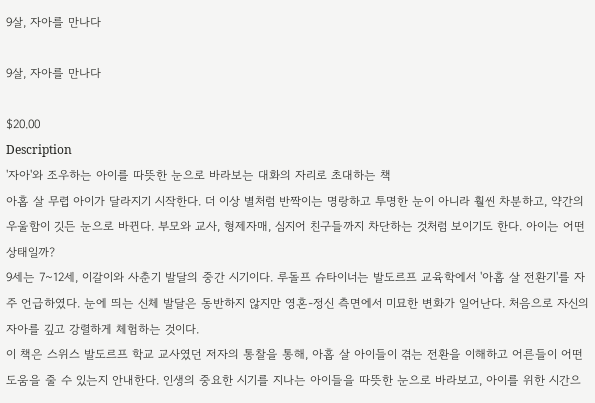9살, 자아를 만나다

9살, 자아를 만나다

$20.00
Description
'자아'와 조우하는 아이를 따뜻한 눈으로 바라보는 대화의 자리로 초대하는 책
아홉 살 무렵 아이가 달라지기 시작한다. 더 이상 별처럼 반짝이는 명랑하고 투명한 눈이 아니라 훨씬 차분하고, 약간의 우울함이 깃든 눈으로 바뀐다. 부모와 교사, 형제자매, 심지어 친구들까지 차단하는 것처럼 보이기도 한다. 아이는 어떤 상태일까?
9세는 7~12세, 이갈이와 사춘기 발달의 중간 시기이다. 루돌프 슈타이너는 발도르프 교육학에서 '아홉 살 전환기'를 자주 언급하였다. 눈에 띄는 신체 발달은 동반하지 않지만 영혼-정신 측면에서 미묘한 변화가 일어난다. 처음으로 자신의 자아를 깊고 강렬하게 체험하는 것이다.
이 책은 스위스 발도르프 학교 교사였던 저자의 통찰을 통해, 아홉 살 아이들이 겪는 전환을 이해하고 어른들이 어떤 도움을 줄 수 있는지 안내한다. 인생의 중요한 시기를 지나는 아이들을 따뜻한 눈으로 바라보고, 아이를 위한 시간으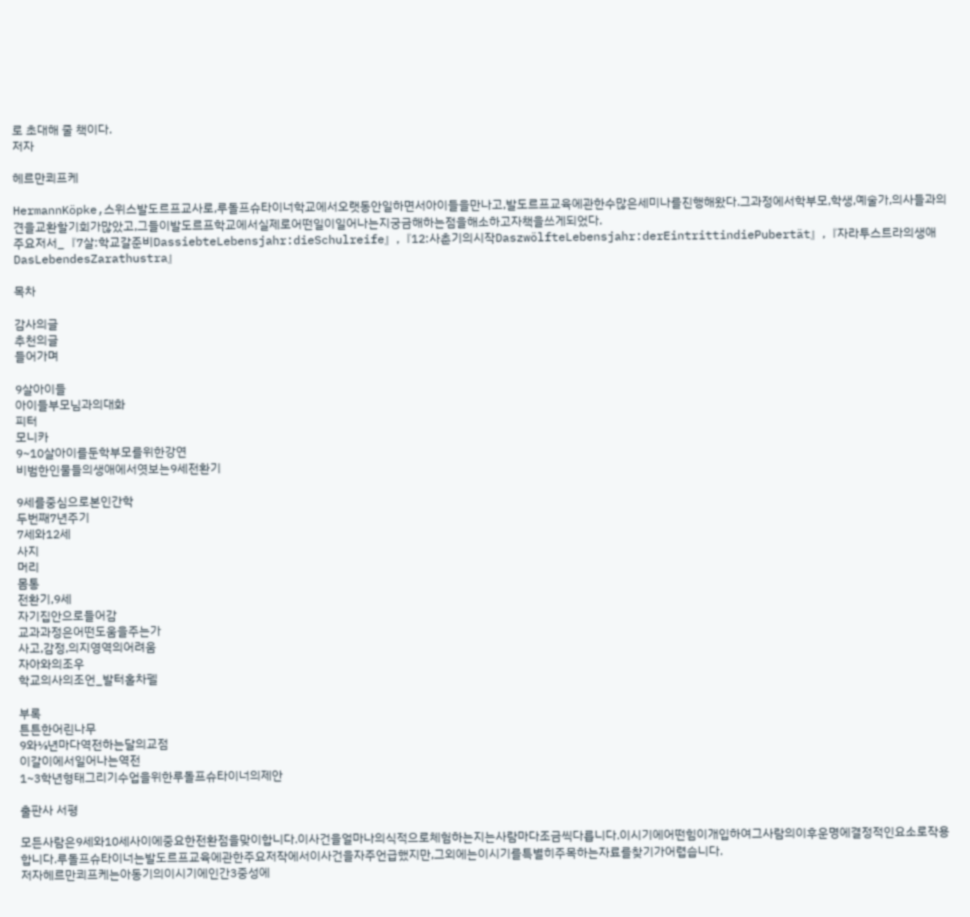로 초대해 줄 책이다.
저자

헤르만쾨프케

HermannKöpke,스위스발도르프교사로,루돌프슈타이너학교에서오랫동안일하면서아이들을만나고,발도르프교육에관한수많은세미나를진행해왔다.그과정에서학부모,학생,예술가,의사들과의견을교환할기회가많았고,그들이발도르프학교에서실제로어떤일이일어나는지궁금해하는점을해소하고자책을쓰게되었다.
주요저서_『7살:학교갈준비DassiebteLebensjahr:dieSchulreife』,『12:사춘기의시작DaszwölfteLebensjahr:derEintrittindiePubertät』,『자라투스트라의생애DasLebendesZarathustra』

목차

감사의글
추천의글
들어가며

9살아이들
아이들부모님과의대화
피터
모니카
9~10살아이를둔학부모를위한강연
비범한인물들의생애에서엿보는9세전환기

9세를중심으로본인간학
두번째7년주기
7세와12세
사지
머리
몸통
전환기,9세
자기집안으로들어감
교과과정은어떤도움을주는가
사고,감정,의지영역의어려움
자아와의조우
학교의사의조언_발터홀차펠

부록
튼튼한어린나무
9와⅓년마다역전하는달의교점
이갈이에서일어나는역전
1~3학년형태그리기수업을위한루돌프슈타이너의제안

출판사 서평

모든사람은9세와10세사이에중요한전환점을맞이합니다.이사건을얼마나의식적으로체험하는지는사람마다조금씩다릅니다.이시기에어떤힘이개입하여그사람의이후운명에결정적인요소로작용합니다.루돌프슈타이너는발도르프교육에관한주요저작에서이사건을자주언급했지만,그외에는이시기를특별히주목하는자료를찾기가어렵습니다.
저자헤르만쾨프케는아동기의이시기에인간3중성에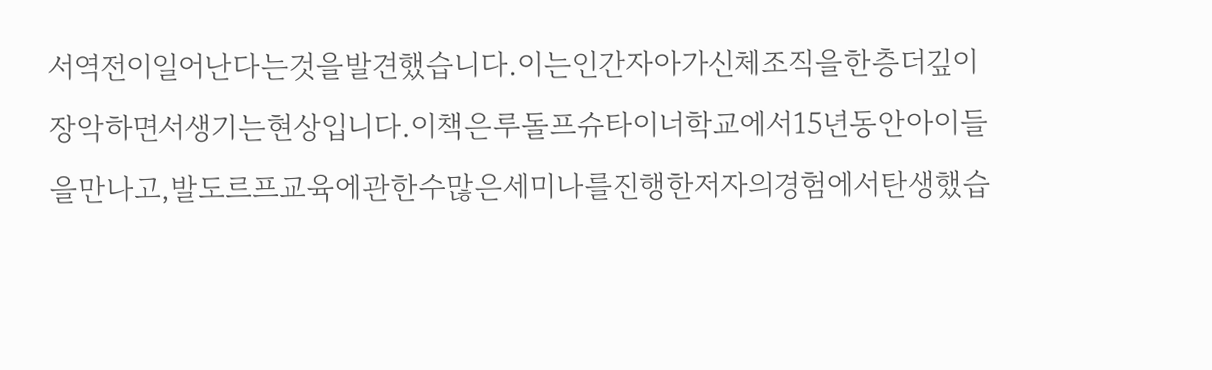서역전이일어난다는것을발견했습니다.이는인간자아가신체조직을한층더깊이장악하면서생기는현상입니다.이책은루돌프슈타이너학교에서15년동안아이들을만나고,발도르프교육에관한수많은세미나를진행한저자의경험에서탄생했습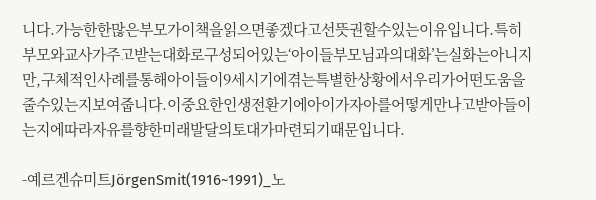니다.가능한한많은부모가이책을읽으면좋겠다고선뜻권할수있는이유입니다.특히부모와교사가주고받는대화로구성되어있는‘아이들부모님과의대화’는실화는아니지만,구체적인사례를통해아이들이9세시기에겪는특별한상황에서우리가어떤도움을줄수있는지보여줍니다.이중요한인생전환기에아이가자아를어떻게만나고받아들이는지에따라자유를향한미래발달의토대가마련되기때문입니다.

-예르겐슈미트JörgenSmit(1916~1991)_노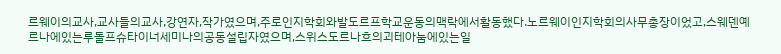르웨이의교사,교사들의교사,강연자,작가였으며,주로인지학회와발도르프학교운동의맥락에서활동했다.노르웨이인지학회의사무총장이었고,스웨덴예르나에있는루돌프슈타이너세미나의공동설립자였으며,스위스도르나흐의괴테아눔에있는일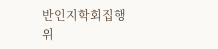반인지학회집행위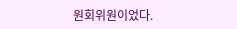원회위원이었다.